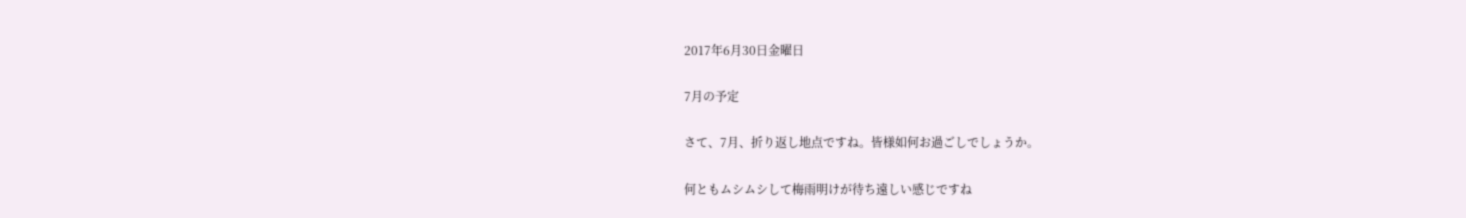2017年6月30日金曜日

7月の予定

さて、7月、折り返し地点ですね。皆様如何お過ごしでしょうか。

何ともムシムシして梅雨明けが待ち遠しい感じですね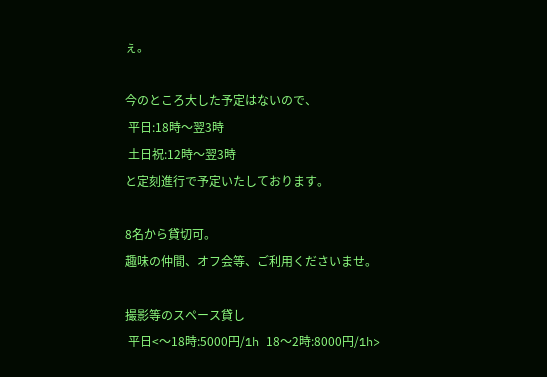ぇ。

今のところ大した予定はないので、
 平日:18時〜翌3時
 土日祝:12時〜翌3時
と定刻進行で予定いたしております。

8名から貸切可。
趣味の仲間、オフ会等、ご利用くださいませ。

撮影等のスペース貸し
 平日<〜18時:5000円/1h 18〜2時:8000円/1h>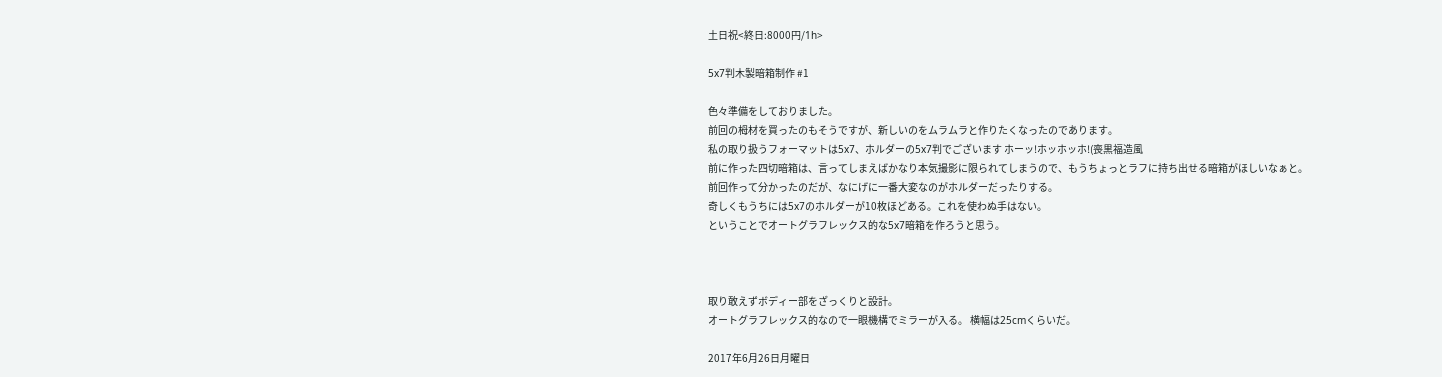土日祝<終日:8000円/1h>

5x7判木製暗箱制作 #1

色々準備をしておりました。
前回の栂材を買ったのもそうですが、新しいのをムラムラと作りたくなったのであります。
私の取り扱うフォーマットは5x7、ホルダーの5x7判でございます ホーッ!ホッホッホ!(喪黒福造風
前に作った四切暗箱は、言ってしまえばかなり本気撮影に限られてしまうので、もうちょっとラフに持ち出せる暗箱がほしいなぁと。
前回作って分かったのだが、なにげに一番大変なのがホルダーだったりする。
奇しくもうちには5x7のホルダーが10枚ほどある。これを使わぬ手はない。
ということでオートグラフレックス的な5x7暗箱を作ろうと思う。



取り敢えずボディー部をざっくりと設計。
オートグラフレックス的なので一眼機構でミラーが入る。 横幅は25cmくらいだ。

2017年6月26日月曜日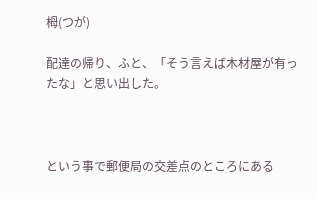栂(つが)

配達の帰り、ふと、「そう言えば木材屋が有ったな」と思い出した。



という事で郵便局の交差点のところにある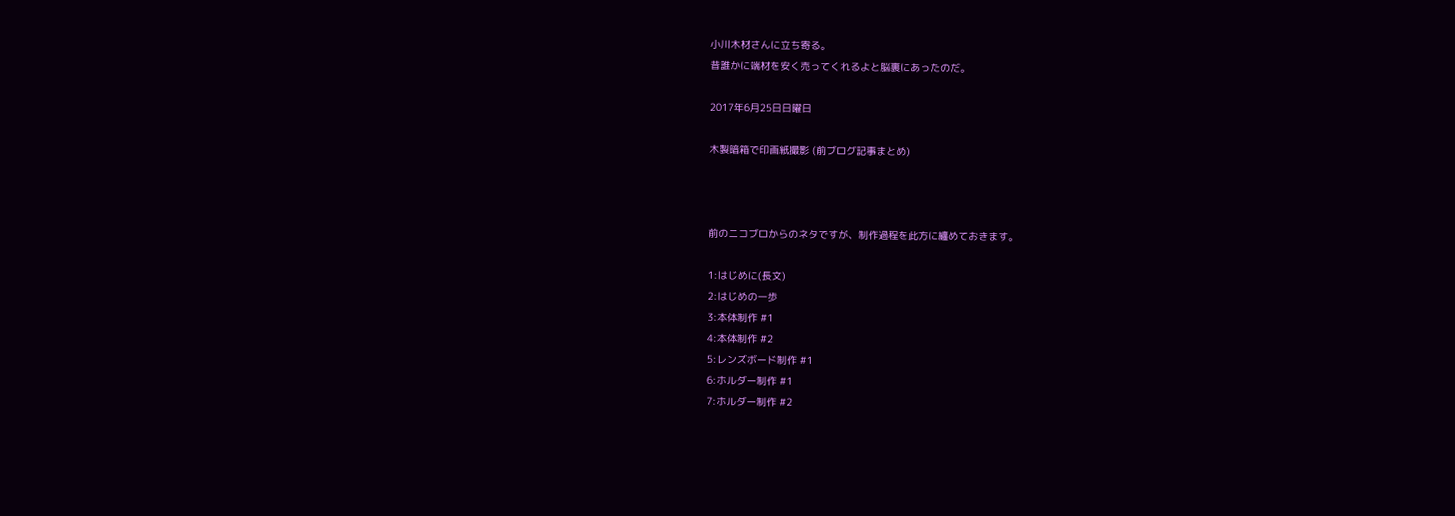小川木材さんに立ち寄る。
昔誰かに端材を安く売ってくれるよと脳裏にあったのだ。

2017年6月25日日曜日

木製暗箱で印画紙撮影 (前ブログ記事まとめ)



前のニコブロからのネタですが、制作過程を此方に纏めておきます。

1:はじめに(長文)
2:はじめの一歩
3:本体制作 #1
4:本体制作 #2
5:レンズボード制作 #1
6:ホルダー制作 #1
7:ホルダー制作 #2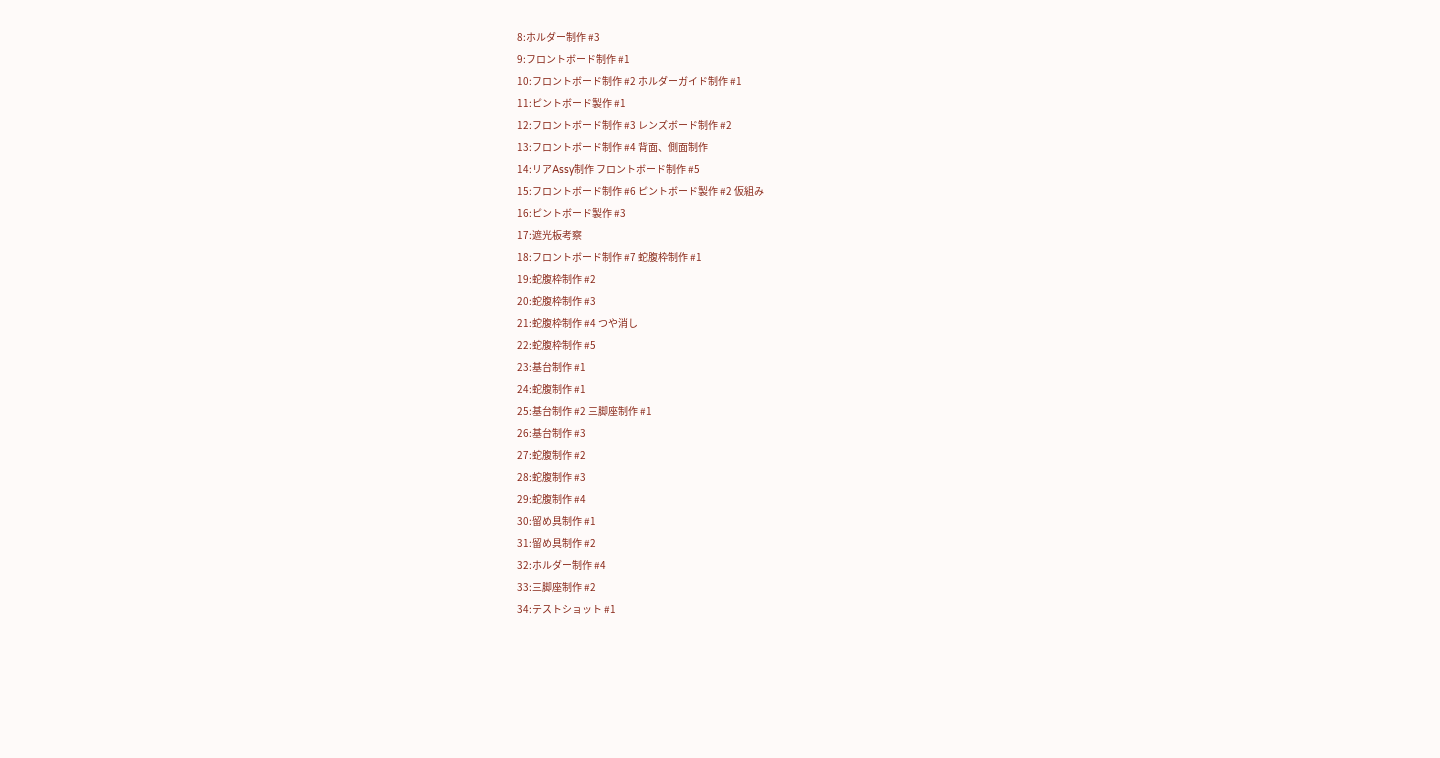8:ホルダー制作 #3
9:フロントボード制作 #1
10:フロントボード制作 #2 ホルダーガイド制作 #1
11:ピントボード製作 #1
12:フロントボード制作 #3 レンズボード制作 #2
13:フロントボード制作 #4 背面、側面制作
14:リアAssy制作 フロントボード制作 #5
15:フロントボード制作 #6 ピントボード製作 #2 仮組み
16:ピントボード製作 #3
17:遮光板考察
18:フロントボード制作 #7 蛇腹枠制作 #1
19:蛇腹枠制作 #2
20:蛇腹枠制作 #3
21:蛇腹枠制作 #4 つや消し
22:蛇腹枠制作 #5
23:基台制作 #1
24:蛇腹制作 #1
25:基台制作 #2 三脚座制作 #1
26:基台制作 #3
27:蛇腹制作 #2
28:蛇腹制作 #3
29:蛇腹制作 #4
30:留め具制作 #1
31:留め具制作 #2
32:ホルダー制作 #4
33:三脚座制作 #2
34:テストショット #1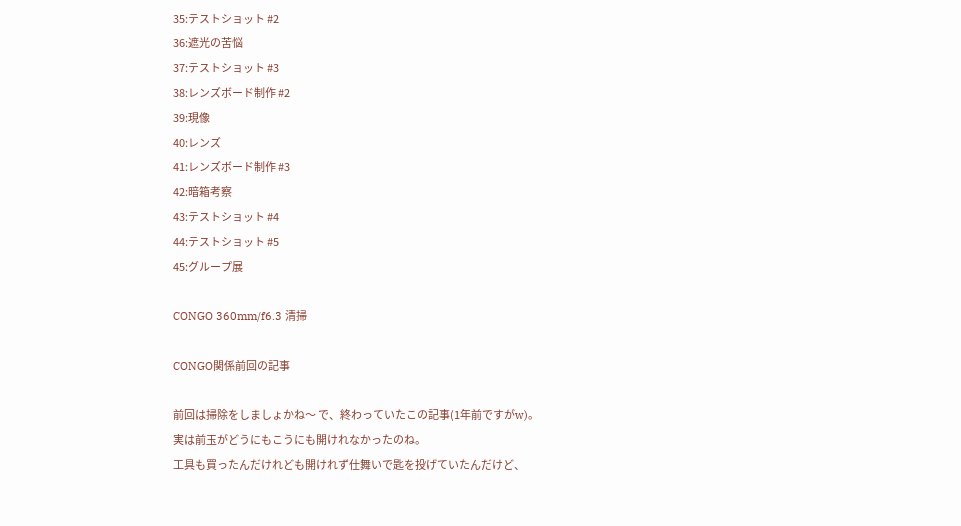35:テストショット #2
36:遮光の苦悩
37:テストショット #3
38:レンズボード制作 #2
39:現像
40:レンズ
41:レンズボード制作 #3
42:暗箱考察
43:テストショット #4
44:テストショット #5
45:グループ展

CONGO 360mm/f6.3 清掃

CONGO関係前回の記事

前回は掃除をしましょかね〜 で、終わっていたこの記事(1年前ですがw)。
実は前玉がどうにもこうにも開けれなかったのね。
工具も買ったんだけれども開けれず仕舞いで匙を投げていたんだけど、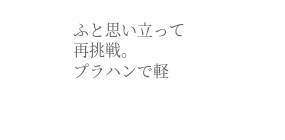ふと思い立って再挑戦。
プラハンで軽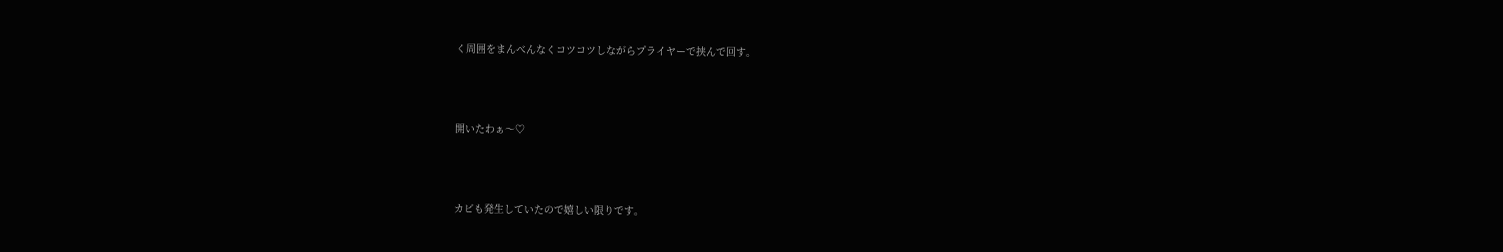く周囲をまんべんなくコツコツしながらプライヤーで挟んで回す。



開いたわぁ〜♡



カビも発生していたので嬉しい限りです。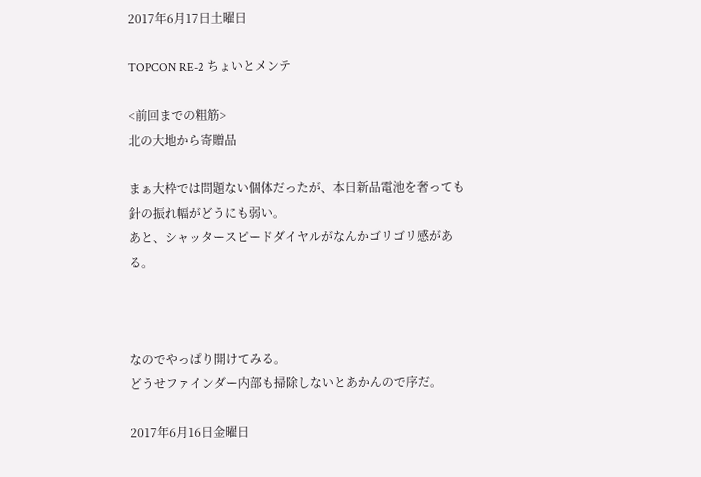2017年6月17日土曜日

TOPCON RE-2 ちょいとメンテ

<前回までの粗筋>
北の大地から寄贈品

まぁ大枠では問題ない個体だったが、本日新品電池を奢っても針の振れ幅がどうにも弱い。
あと、シャッタースピードダイヤルがなんかゴリゴリ感がある。



なのでやっぱり開けてみる。
どうせファインダー内部も掃除しないとあかんので序だ。

2017年6月16日金曜日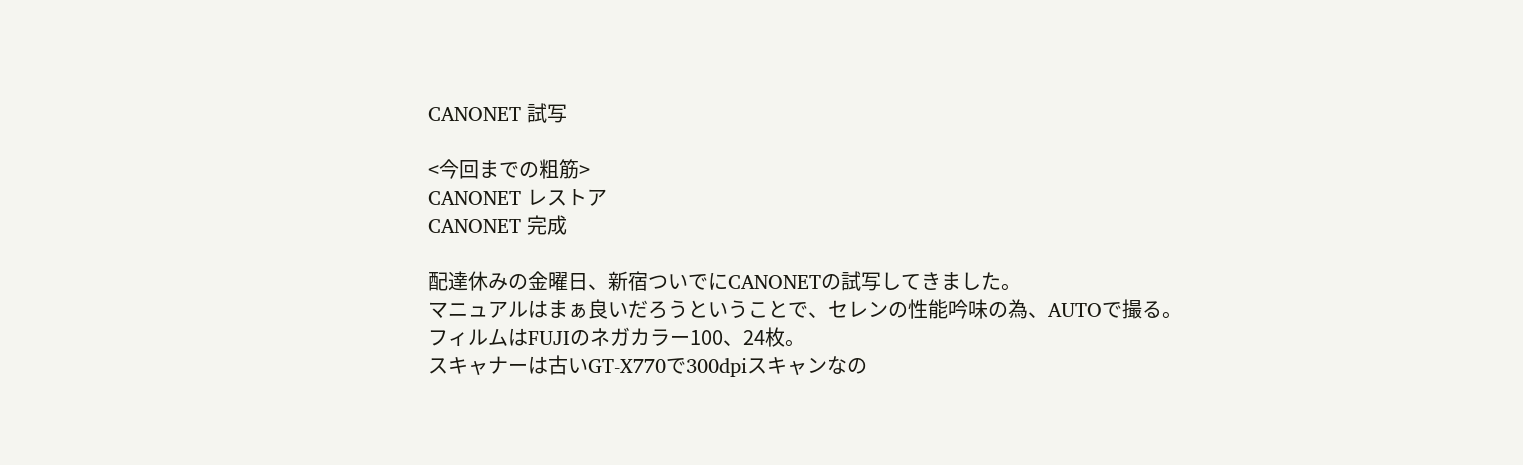CANONET 試写

<今回までの粗筋>
CANONET レストア
CANONET 完成

配達休みの金曜日、新宿ついでにCANONETの試写してきました。
マニュアルはまぁ良いだろうということで、セレンの性能吟味の為、AUTOで撮る。
フィルムはFUJIのネガカラー100、24枚。
スキャナーは古いGT-X770で300dpiスキャンなの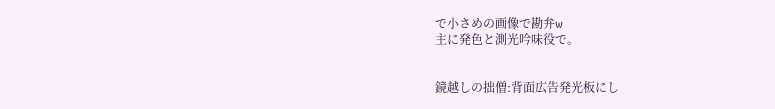で小さめの画像で勘弁w
主に発色と測光吟味役で。


鏡越しの拙僧:背面広告発光板にし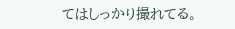てはしっかり撮れてる。